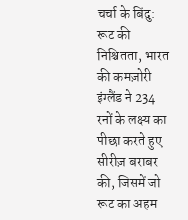चर्चा के बिंदु: रूट की निश्चितता, भारत की कमज़ोरी
इंग्लैंड ने 234 रनों के लक्ष्य का पीछा करते हुए सीरीज़ बराबर की, जिसमें जो रूट का अहम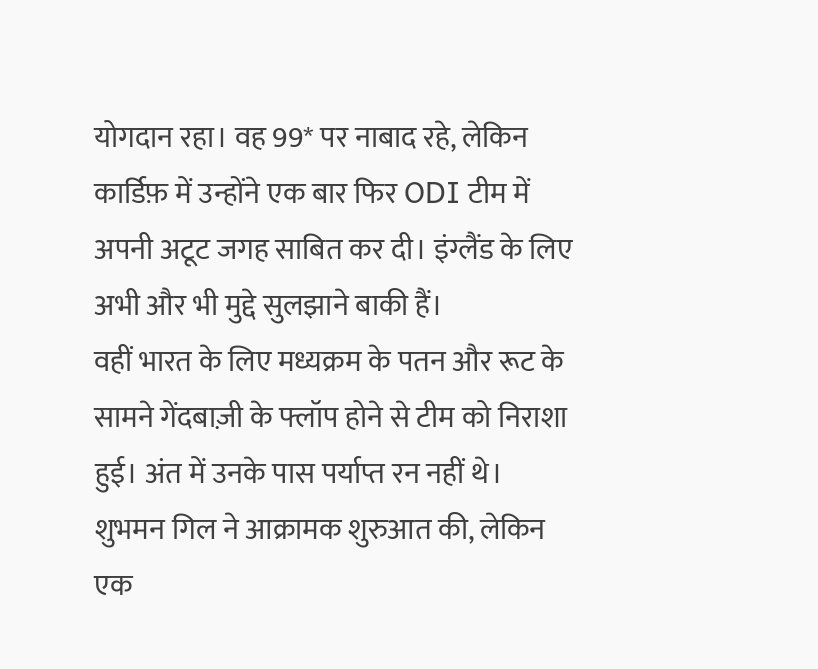योगदान रहा। वह 99* पर नाबाद रहे, लेकिन कार्डिफ़ में उन्होंने एक बार फिर ODI टीम में अपनी अटूट जगह साबित कर दी। इंग्लैंड के लिए अभी और भी मुद्दे सुलझाने बाकी हैं।
वहीं भारत के लिए मध्यक्रम के पतन और रूट के सामने गेंदबाज़ी के फ्लॉप होने से टीम को निराशा हुई। अंत में उनके पास पर्याप्त रन नहीं थे।
शुभमन गिल ने आक्रामक शुरुआत की, लेकिन एक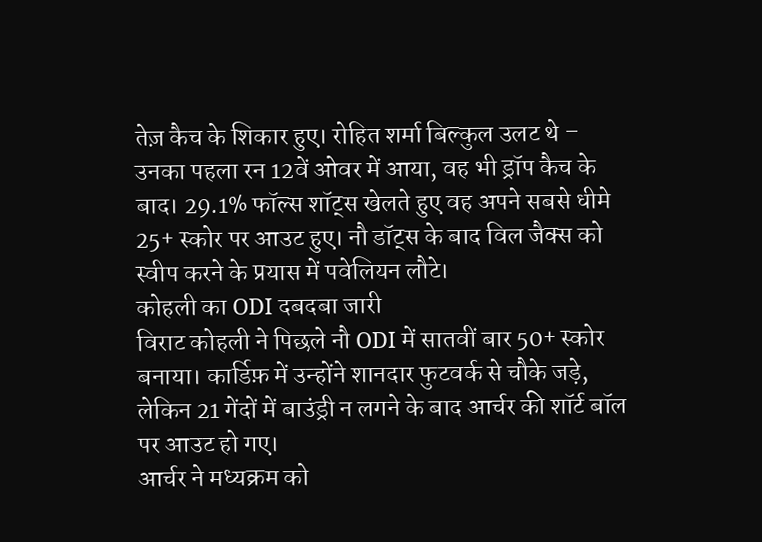तेज़ कैच के शिकार हुए। रोहित शर्मा बिल्कुल उलट थे – उनका पहला रन 12वें ओवर में आया, वह भी ड्रॉप कैच के बाद। 29.1% फॉल्स शॉट्स खेलते हुए वह अपने सबसे धीमे 25+ स्कोर पर आउट हुए। नौ डॉट्स के बाद विल जैक्स को स्वीप करने के प्रयास में पवेलियन लौटे।
कोहली का ODI दबदबा जारी
विराट कोहली ने पिछले नौ ODI में सातवीं बार 50+ स्कोर बनाया। कार्डिफ़ में उन्होंने शानदार फुटवर्क से चौके जड़े, लेकिन 21 गेंदों में बाउंड्री न लगने के बाद आर्चर की शॉर्ट बॉल पर आउट हो गए।
आर्चर ने मध्यक्रम को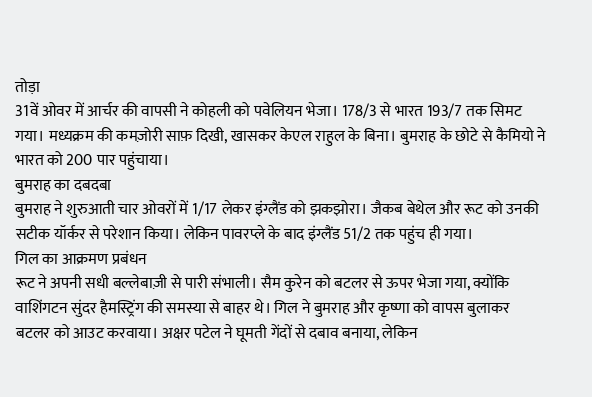तोड़ा
31वें ओवर में आर्चर की वापसी ने कोहली को पवेलियन भेजा। 178/3 से भारत 193/7 तक सिमट गया। मध्यक्रम की कमज़ोरी साफ़ दिखी, खासकर केएल राहुल के बिना। बुमराह के छोटे से कैमियो ने भारत को 200 पार पहुंचाया।
बुमराह का दबदबा
बुमराह ने शुरुआती चार ओवरों में 1/17 लेकर इंग्लैंड को झकझोरा। जैकब बेथेल और रूट को उनकी सटीक यॉर्कर से परेशान किया। लेकिन पावरप्ले के बाद इंग्लैंड 51/2 तक पहुंच ही गया।
गिल का आक्रमण प्रबंधन
रूट ने अपनी सधी बल्लेबाज़ी से पारी संभाली। सैम कुरेन को बटलर से ऊपर भेजा गया, क्योंकि वाशिंगटन सुंदर हैमस्ट्रिंग की समस्या से बाहर थे। गिल ने बुमराह और कृष्णा को वापस बुलाकर बटलर को आउट करवाया। अक्षर पटेल ने घूमती गेंदों से दबाव बनाया, लेकिन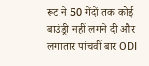रूट ने 50 गेंदों तक कोई बाउंड्री नहीं लगने दी और लगातार पांचवीं बार ODI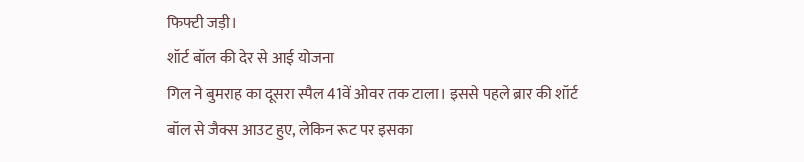फिफ्टी जड़ी।
शॉर्ट बॉल की देर से आई योजना
गिल ने बुमराह का दूसरा स्पैल 41वें ओवर तक टाला। इससे पहले ब्रार की शॉर्ट बॉल से जैक्स आउट हुए, लेकिन रूट पर इसका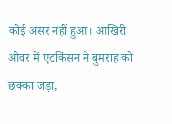कोई असर नहीं हुआ। आखिरी ओवर में एटकिंसन ने बुमराह को छक्का जड़ा,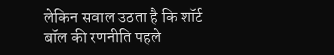लेकिन सवाल उठता है कि शॉर्ट बॉल की रणनीति पहले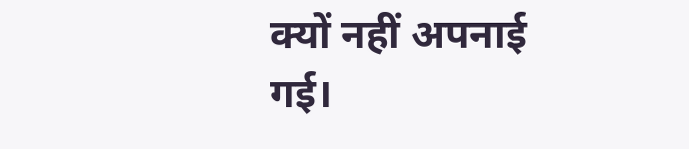क्यों नहीं अपनाई गई।